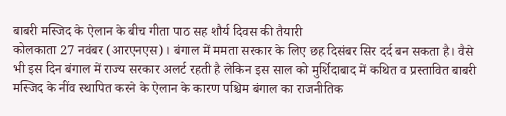बाबरी मस्जिद के ऐलान के बीच गीता पाठ सह शौर्य दिवस की तैयारी
कोलकाता 27 नवंबर (आरएनएस)। बंगाल में ममता सरकार के लिए छह दिसंबर सिर दर्द बन सकता है। वैसे भी इस दिन बंगाल में राज्य सरकार अलर्ट रहती है लेकिन इस साल को मुर्शिदाबाद में कथित व प्रस्तावित बाबरी मस्जिद के नींव स्थापित करने के ऐलान के कारण पश्चिम बंगाल का राजनीतिक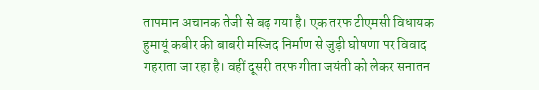तापमान अचानक तेजी से बढ़ गया है। एक तरफ टीएमसी विधायक हुमायूं कबीर की बाबरी मस्जिद निर्माण से जुड़ी घोषणा पर विवाद गहराता जा रहा है। वहीं दूसरी तरफ गीता जयंती को लेकर सनातन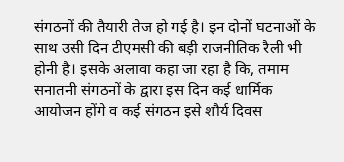संगठनों की तैयारी तेज हो गई है। इन दोनों घटनाओं के साथ उसी दिन टीएमसी की बड़ी राजनीतिक रैली भी होनी है। इसके अलावा कहा जा रहा है कि, तमाम सनातनी संगठनों के द्वारा इस दिन कई धार्मिक आयोजन होंगे व कई संगठन इसे शौर्य दिवस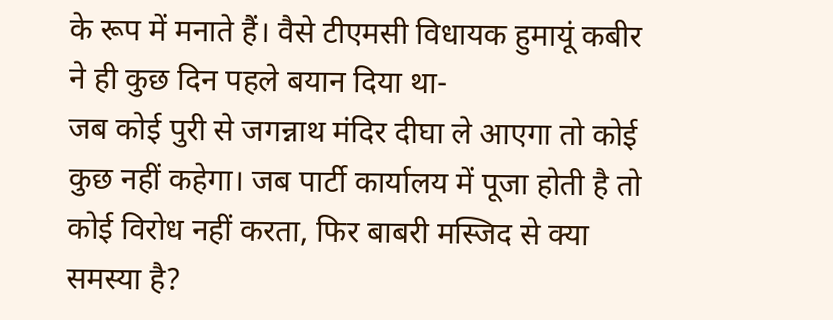के रूप में मनाते हैं। वैसे टीएमसी विधायक हुमायूं कबीर ने ही कुछ दिन पहले बयान दिया था-
जब कोई पुरी से जगन्नाथ मंदिर दीघा ले आएगा तो कोई कुछ नहीं कहेगा। जब पार्टी कार्यालय में पूजा होती है तो कोई विरोध नहीं करता, फिर बाबरी मस्जिद से क्या समस्या है?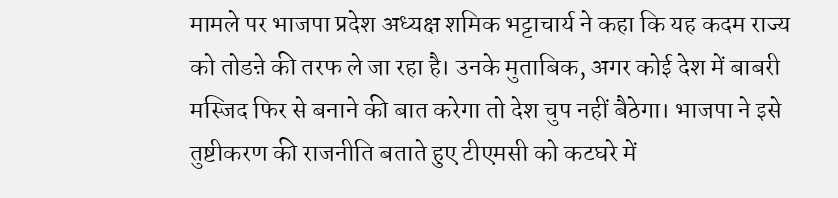मामले पर भाजपा प्रदेश अध्यक्ष शमिक भट्टाचार्य ने कहा कि यह कदम राज्य को तोडऩे की तरफ ले जा रहा है। उनके मुताबिक, अगर कोई देश में बाबरी मस्जिद फिर से बनाने की बात करेगा तो देश चुप नहीं बैठेगा। भाजपा ने इसे तुष्टीकरण की राजनीति बताते हुए टीएमसी को कटघरे में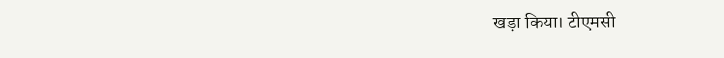खड़ा किया। टीएमसी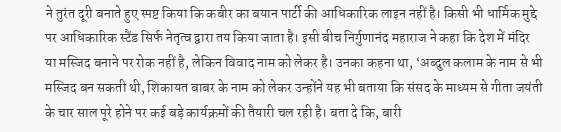ने तुरंत दूरी बनाते हुए स्पष्ट किया कि कबीर का बयान पार्टी की आधिकारिक लाइन नहीं है। किसी भी धार्मिक मुद्दे पर आधिकारिक स्टैंड सिर्फ नेतृत्व द्वारा तय किया जाता है। इसी बीच निर्गुणानंद महाराज ने कहा कि देश में मंदिर या मस्जिद बनाने पर रोक नहीं है, लेकिन विवाद नाम को लेकर है। उनका कहना था, ‘अब्दुल कलाम के नाम से भी मस्जिद बन सकती थी, शिकायत बाबर के नाम को लेकर उन्होंने यह भी बताया कि संसद के माध्यम से गीता जयंती के चार साल पूरे होने पर कई बड़े कार्यक्रमों की तैयारी चल रही है। बता दे कि, बारी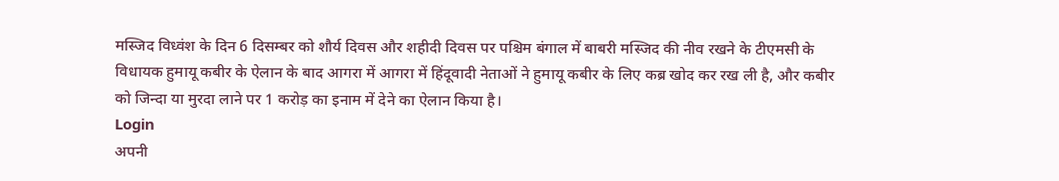मस्जिद विध्वंश के दिन 6 दिसम्बर को शौर्य दिवस और शहीदी दिवस पर पश्चिम बंगाल में बाबरी मस्जिद की नीव रखने के टीएमसी के विधायक हुमायू कबीर के ऐलान के बाद आगरा में आगरा में हिंदूवादी नेताओं ने हुमायू कबीर के लिए कब्र खोद कर रख ली है, और कबीर को जिन्दा या मुरदा लाने पर 1 करोड़ का इनाम में देने का ऐलान किया है।
Login
अपनी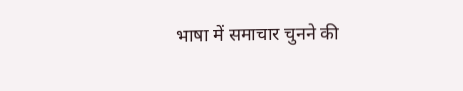भाषा में समाचार चुनने की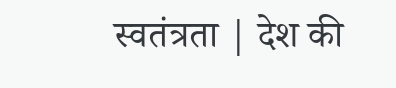स्वतंत्रता | देश की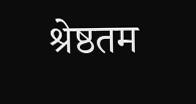श्रेष्ठतम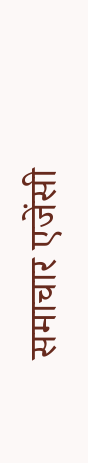समाचार एजेंसी